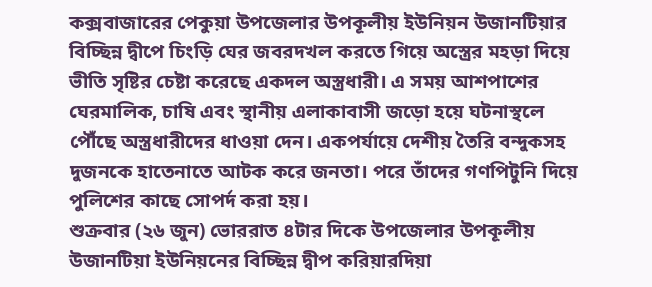কক্সবাজারের পেকুয়া উপজেলার উপকূলীয় ইউনিয়ন উজানটিয়ার বিচ্ছিন্ন দ্বীপে চিংড়ি ঘের জবরদখল করতে গিয়ে অস্ত্রের মহড়া দিয়ে ভীতি সৃষ্টির চেষ্টা করেছে একদল অস্ত্রধারী। এ সময় আশপাশের ঘেরমালিক, চাষি এবং স্থানীয় এলাকাবাসী জড়ো হয়ে ঘটনাস্থলে পৌঁছে অস্ত্রধারীদের ধাওয়া দেন। একপর্যায়ে দেশীয় তৈরি বন্দুকসহ দুজনকে হাতেনাতে আটক করে জনতা। পরে তাঁদের গণপিটুনি দিয়ে পুলিশের কাছে সোপর্দ করা হয়।
শুক্রবার (২৬ জুন) ভোররাত ৪টার দিকে উপজেলার উপকূলীয় উজানটিয়া ইউনিয়নের বিচ্ছিন্ন দ্বীপ করিয়ারদিয়া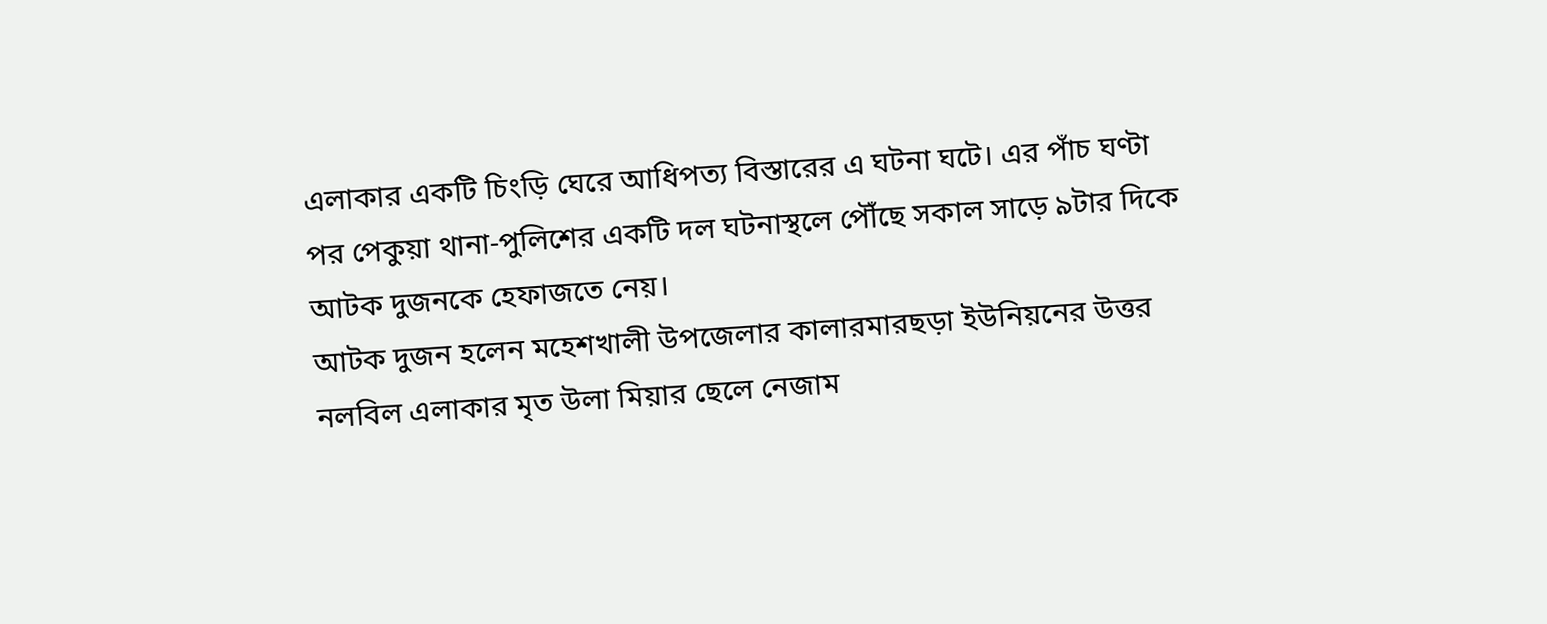এলাকার একটি চিংড়ি ঘেরে আধিপত্য বিস্তারের এ ঘটনা ঘটে। এর পাঁচ ঘণ্টা পর পেকুয়া থানা-পুলিশের একটি দল ঘটনাস্থলে পৌঁছে সকাল সাড়ে ৯টার দিকে আটক দুজনকে হেফাজতে নেয়।
আটক দুজন হলেন মহেশখালী উপজেলার কালারমারছড়া ইউনিয়নের উত্তর নলবিল এলাকার মৃত উলা মিয়ার ছেলে নেজাম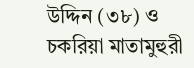উদ্দিন (৩৮) ও চকরিয়া মাতামুহুরী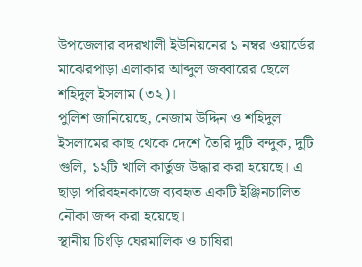উপজেলার বদরখালী ইউনিয়নের ১ নম্বর ওয়ার্ডের মাঝেরপাড়া এলাকার আব্দুল জব্বারের ছেলে শহিদুল ইসলাম (৩২)।
পুলিশ জানিয়েছে, নেজাম উদ্দিন ও শহিদুল ইসলামের কাছ থেকে দেশে তৈরি দুটি বন্দুক, দুটি গুলি, ১২টি খালি কার্তুজ উদ্ধার করা হয়েছে। এ ছাড়া পরিবহনকাজে ব্যবহৃত একটি ইঞ্জিনচালিত নৌকা জব্দ করা হয়েছে।
স্থানীয় চিংড়ি ঘেরমালিক ও চাষিরা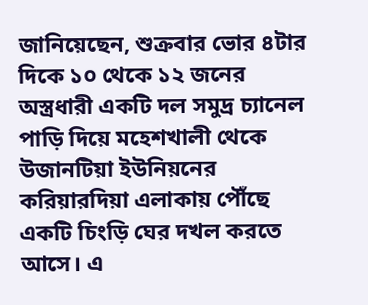জানিয়েছেন, শুক্রবার ভোর ৪টার দিকে ১০ থেকে ১২ জনের অস্ত্রধারী একটি দল সমুদ্র চ্যানেল পাড়ি দিয়ে মহেশখালী থেকে উজানটিয়া ইউনিয়নের করিয়ারদিয়া এলাকায় পৌঁছে একটি চিংড়ি ঘের দখল করতে আসে। এ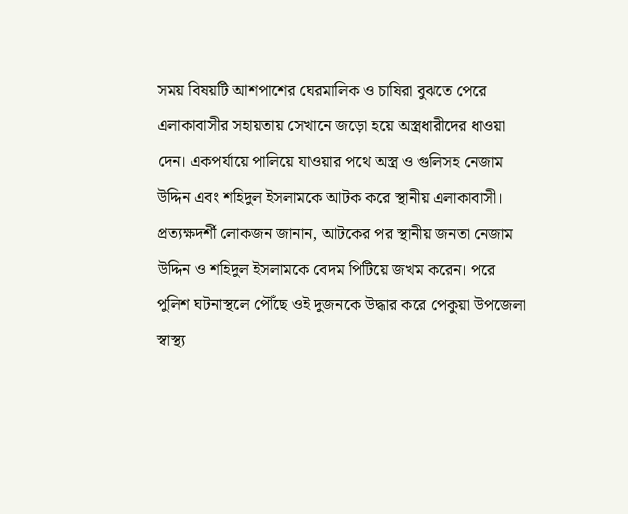সময় বিষয়টি আশপাশের ঘেরমালিক ও চাষিরা বুঝতে পেরে এলাকাবাসীর সহায়তায় সেখানে জড়ো হয়ে অস্ত্রধারীদের ধাওয়া দেন। একপর্যায়ে পালিয়ে যাওয়ার পথে অস্ত্র ও গুলিসহ নেজাম উদ্দিন এবং শহিদুল ইসলামকে আটক করে স্থানীয় এলাকাবাসী।
প্রত্যক্ষদর্শী লোকজন জানান, আটকের পর স্থানীয় জনতা নেজাম উদ্দিন ও শহিদুল ইসলামকে বেদম পিটিয়ে জখম করেন। পরে পুলিশ ঘটনাস্থলে পৌঁছে ওই দুজনকে উদ্ধার করে পেকুয়া উপজেলা স্বাস্থ্য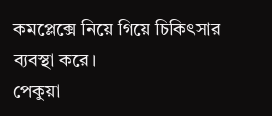কমপ্লেক্সে নিয়ে গিয়ে চিকিৎসার ব্যবস্থা করে।
পেকুয়া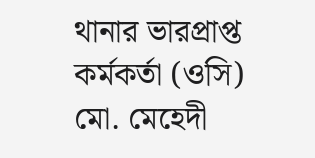থানার ভারপ্রাপ্ত কর্মকর্তা (ওসি) মো. মেহেদী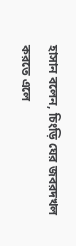হাসান বলেন, চিংড়ি ঘের জবরদখল করতে এলে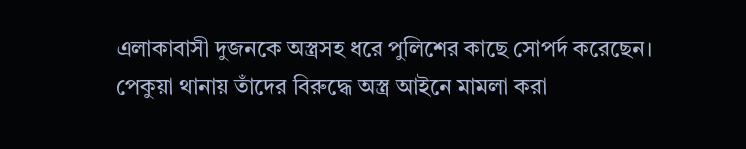এলাকাবাসী দুজনকে অস্ত্রসহ ধরে পুলিশের কাছে সোপর্দ করেছেন। পেকুয়া থানায় তাঁদের বিরুদ্ধে অস্ত্র আইনে মামলা করা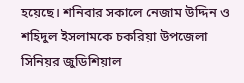হয়েছে। শনিবার সকালে নেজাম উদ্দিন ও শহিদুল ইসলামকে চকরিয়া উপজেলা সিনিয়র জুডিশিয়াল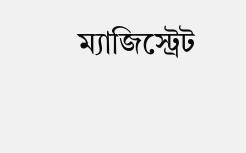ম্যাজিস্ট্রেট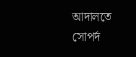আদালতে সোপর্দ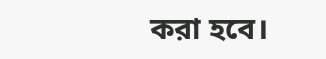করা হবে।